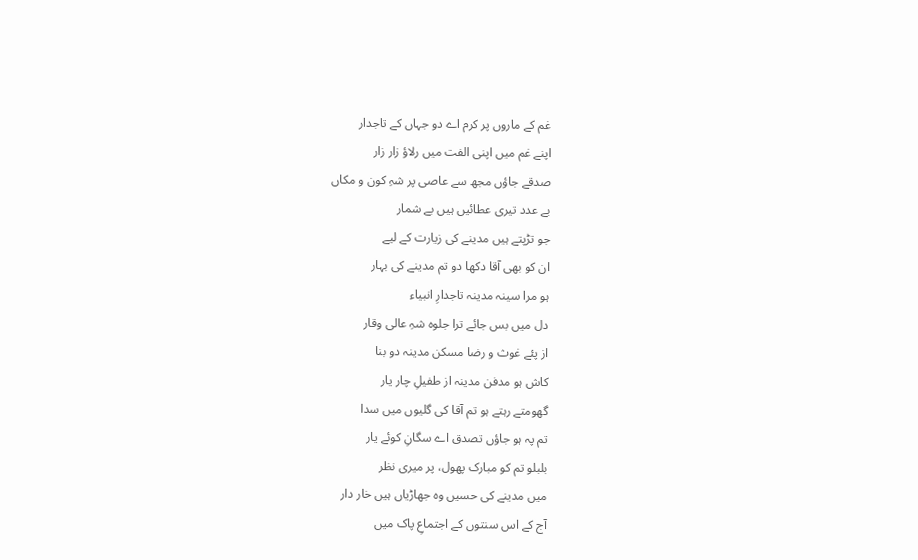غم کے ماروں پر کرم اے دو جہاں کے تاجدار
اپنے غم میں اپنی الفت میں رلاؤ زار زار
صدقے جاؤں مجھ سے عاصی پر شہِ کون و مکاں
بے عدد تیری عطائیں ہیں بے شمار
جو تڑپتے ہیں مدینے کی زیارت کے لیے
ان کو بھی آقا دکھا دو تم مدینے کی بہار
ہو مرا سینہ مدینہ تاجدارِ انبیاء
دل میں بس جائے ترا جلوہ شہِ عالی وقار
از پئے غوث و رضا مسکن مدینہ دو بنا
کاش ہو مدفن مدینہ از طفیلِ چار یار
گھومتے رہتے ہو تم آقا کی گلیوں میں سدا
تم پہ ہو جاؤں تصدق اے سگانِ کوئے یار
بلبلو تم کو مبارک پھول، پر میری نظر
میں مدینے کی حسیں وہ جھاڑیاں ہیں خار دار
آج کے اس سنتوں کے اجتماعِ پاک میں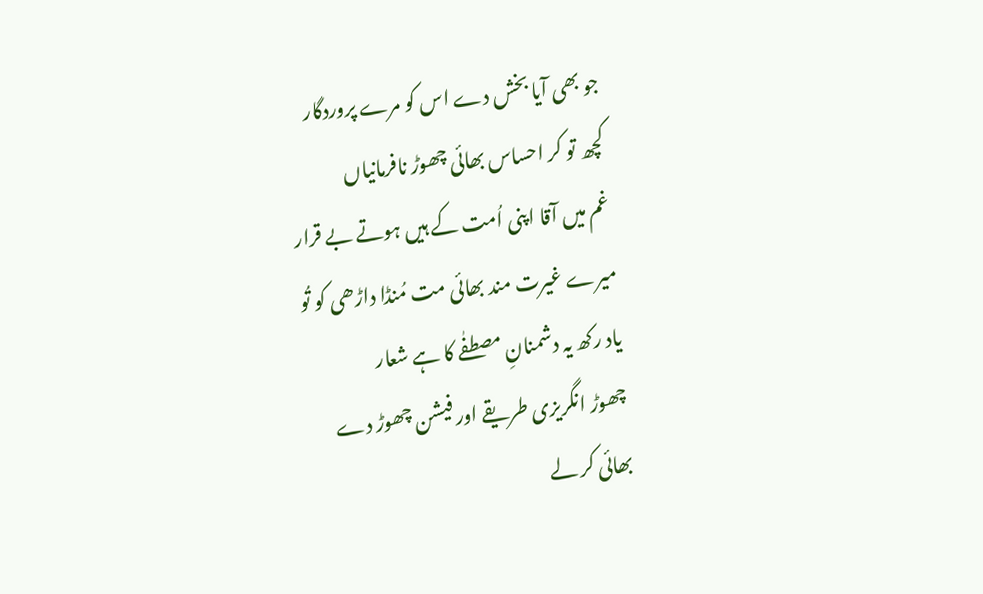جو بھی آیا بخش دے اس کو مرے پروردگار
کچھ تو کر احساس بھائی چھوڑ نافرمانیاں
غم میں آقا اپنی اُمت کے ہیں ہوتے بے قرار
میرے غیرت مند بھائی مت مُنڈا داڑھی کو تُو
یاد رکھ یہ دشمنانِ مصطفٰے کا ہے شعار
چھوڑ انگریزی طریقے اور فیشن چھوڑ دے
بھائی کر لے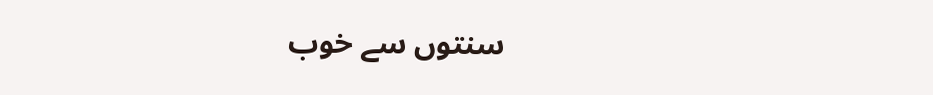سنتوں سے خوب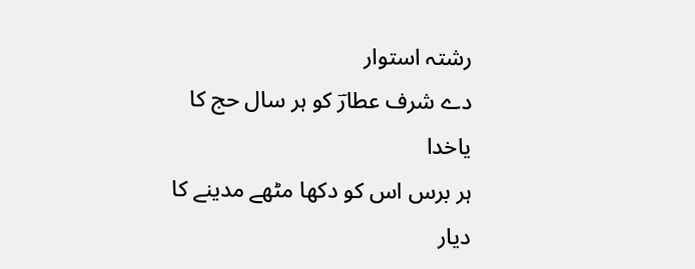رشتہ استوار
دے شرف عطارؔ کو ہر سال حج کا یاخدا
ہر برس اس کو دکھا مٹھے مدینے کا دیار